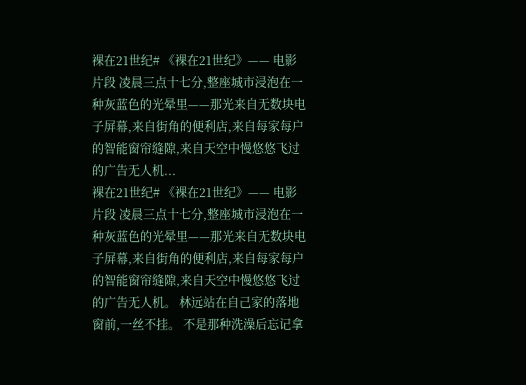裸在21世纪# 《裸在21世纪》—— 电影片段 凌晨三点十七分,整座城市浸泡在一种灰蓝色的光晕里——那光来自无数块电子屏幕,来自街角的便利店,来自每家每户的智能窗帘缝隙,来自天空中慢悠悠飞过的广告无人机...
裸在21世纪# 《裸在21世纪》—— 电影片段 凌晨三点十七分,整座城市浸泡在一种灰蓝色的光晕里——那光来自无数块电子屏幕,来自街角的便利店,来自每家每户的智能窗帘缝隙,来自天空中慢悠悠飞过的广告无人机。 林远站在自己家的落地窗前,一丝不挂。 不是那种洗澡后忘记拿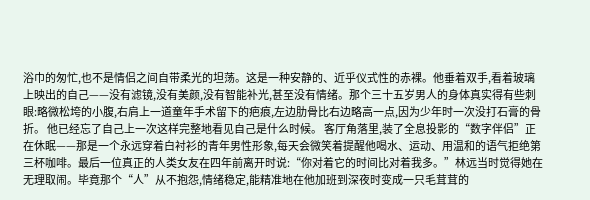浴巾的匆忙,也不是情侣之间自带柔光的坦荡。这是一种安静的、近乎仪式性的赤裸。他垂着双手,看着玻璃上映出的自己——没有滤镜,没有美颜,没有智能补光,甚至没有情绪。那个三十五岁男人的身体真实得有些刺眼:略微松垮的小腹,右肩上一道童年手术留下的疤痕,左边肋骨比右边略高一点,因为少年时一次没打石膏的骨折。 他已经忘了自己上一次这样完整地看见自己是什么时候。 客厅角落里,装了全息投影的“数字伴侣”正在休眠——那是一个永远穿着白衬衫的青年男性形象,每天会微笑着提醒他喝水、运动、用温和的语气拒绝第三杯咖啡。最后一位真正的人类女友在四年前离开时说:“你对着它的时间比对着我多。”林远当时觉得她在无理取闹。毕竟那个“人”从不抱怨,情绪稳定,能精准地在他加班到深夜时变成一只毛茸茸的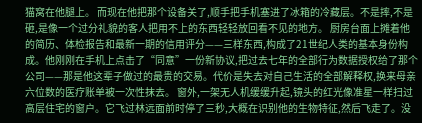猫窝在他腿上。 而现在他把那个设备关了,顺手把手机塞进了冰箱的冷藏层。不是摔,不是砸,是像一个过分礼貌的客人把用不上的东西轻轻放回看不见的地方。 厨房台面上摊着他的简历、体检报告和最新一期的信用评分——三样东西,构成了21世纪人类的基本身份构成。他刚刚在手机上点击了“同意”一份新协议,把过去七年的全部行为数据授权给了那个公司——那是他这辈子做过的最贵的交易。代价是失去对自己生活的全部解释权,换来母亲六位数的医疗账单被一次性抹去。 窗外,一架无人机缓缓升起,镜头的红光像准星一样扫过高层住宅的窗户。它飞过林远面前时停了三秒,大概在识别他的生物特征,然后飞走了。没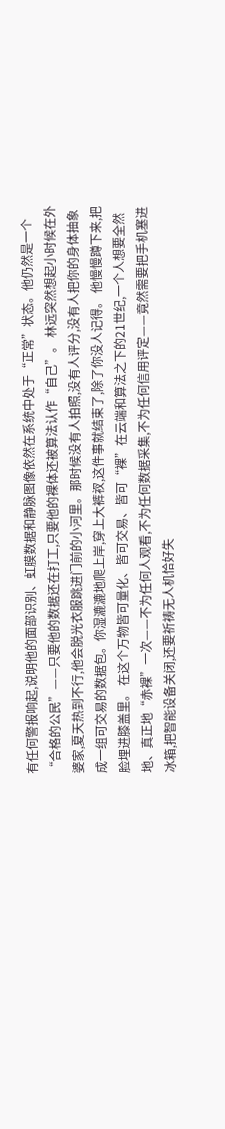有任何警报响起,说明他的面部识别、虹膜数据和静脉图像依然在系统中处于“正常”状态。他仍然是一个“合格的公民”——只要他的数据还在打工,只要他的裸体还被算法认作“自己”。 林远突然想起小时候在外婆家,夏天热到不行,他会脱光衣服跳进门前的小河里。那时候没有人拍照,没有人评分,没有人把你的身体抽象成一组可交易的数据包。你湿漉漉地爬上岸,穿上大裤衩,这件事就结束了,除了你没人记得。 他慢慢蹲下来,把脸埋进膝盖里。 在这个万物皆可量化、皆可交易、皆可“裸”在云端和算法之下的21世纪,一个人想要全然地、真正地“赤裸”一次——不为任何人观看,不为任何数据采集,不为任何信用评定——竟然需要把手机塞进冰箱,把智能设备关闭,还要祈祷无人机恰好失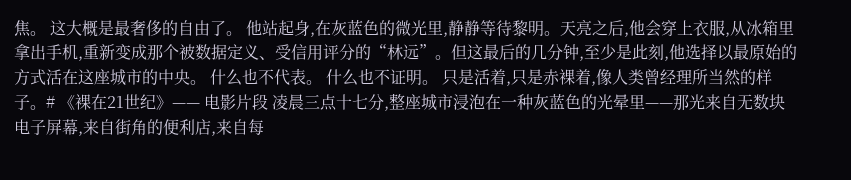焦。 这大概是最奢侈的自由了。 他站起身,在灰蓝色的微光里,静静等待黎明。天亮之后,他会穿上衣服,从冰箱里拿出手机,重新变成那个被数据定义、受信用评分的“林远”。但这最后的几分钟,至少是此刻,他选择以最原始的方式活在这座城市的中央。 什么也不代表。 什么也不证明。 只是活着,只是赤裸着,像人类曾经理所当然的样子。# 《裸在21世纪》—— 电影片段 凌晨三点十七分,整座城市浸泡在一种灰蓝色的光晕里——那光来自无数块电子屏幕,来自街角的便利店,来自每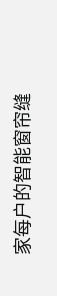家每户的智能窗帘缝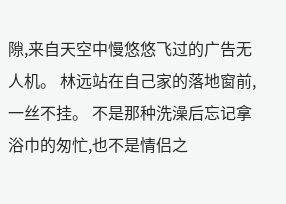隙,来自天空中慢悠悠飞过的广告无人机。 林远站在自己家的落地窗前,一丝不挂。 不是那种洗澡后忘记拿浴巾的匆忙,也不是情侣之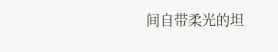间自带柔光的坦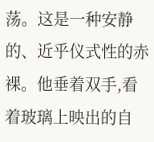荡。这是一种安静的、近乎仪式性的赤裸。他垂着双手,看着玻璃上映出的自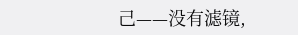己——没有滤镜,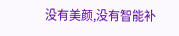没有美颜,没有智能补